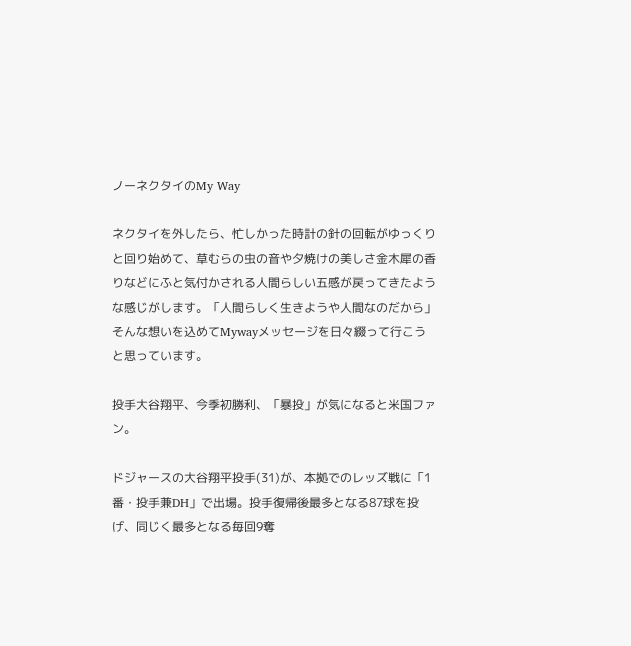ノーネクタイのMy Way

ネクタイを外したら、忙しかった時計の針の回転がゆっくりと回り始めて、草むらの虫の音や夕焼けの美しさ金木犀の香りなどにふと気付かされる人間らしい五感が戻ってきたような感じがします。「人間らしく生きようや人間なのだから」そんな想いを込めてMywayメッセージを日々綴って行こうと思っています。

投手大谷翔平、今季初勝利、「暴投」が気になると米国ファン。

ドジャースの大谷翔平投手(31)が、本拠でのレッズ戦に「1番・投手兼DH」で出場。投手復帰後最多となる87球を投げ、同じく最多となる毎回9奪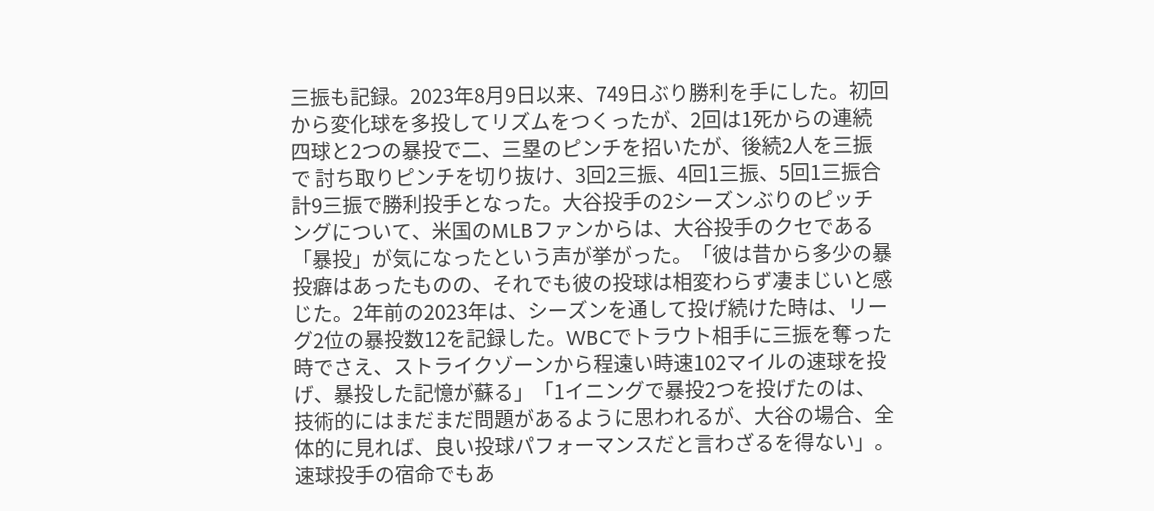三振も記録。2023年8月9日以来、749日ぶり勝利を手にした。初回から変化球を多投してリズムをつくったが、2回は1死からの連続四球と2つの暴投で二、三塁のピンチを招いたが、後続2人を三振で 討ち取りピンチを切り抜け、3回2三振、4回1三振、5回1三振合計9三振で勝利投手となった。大谷投手の2シーズンぶりのピッチングについて、米国のMLBファンからは、大谷投手のクセである「暴投」が気になったという声が挙がった。「彼は昔から多少の暴投癖はあったものの、それでも彼の投球は相変わらず凄まじいと感じた。2年前の2023年は、シーズンを通して投げ続けた時は、リーグ2位の暴投数12を記録した。WBCでトラウト相手に三振を奪った時でさえ、ストライクゾーンから程遠い時速102マイルの速球を投げ、暴投した記憶が蘇る」「1イニングで暴投2つを投げたのは、技術的にはまだまだ問題があるように思われるが、大谷の場合、全体的に見れば、良い投球パフォーマンスだと言わざるを得ない」。速球投手の宿命でもあ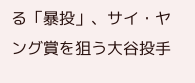る「暴投」、サイ・ヤング賞を狙う大谷投手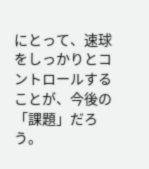にとって、速球をしっかりとコントロールすることが、今後の「課題」だろう。